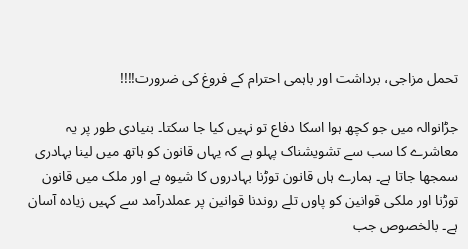تحمل مزاجی، برداشت اور باہمی احترام کے فروغ کی ضرورت!!!!

جڑانوالہ میں جو کچھ ہوا اسکا دفاع تو نہیں کیا جا سکتا۔ بنیادی طور پر یہ معاشرے کا سب سے تشویشناک پہلو ہے کہ یہاں قانون کو ہاتھ میں لینا بہادری سمجھا جاتا ہے۔ ہمارے ہاں قانون توڑنا بہادروں کا شیوہ ہے اور ملک میں قانون توڑنا اور ملکی قوانین کو پاوں تلے روندنا قوانین پر عملدرآمد سے کہیں زیادہ آسان ہے۔ بالخصوص جب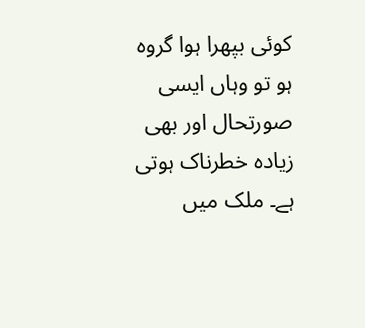کوئی بپھرا ہوا گروہ ہو تو وہاں ایسی صورتحال اور بھی زیادہ خطرناک ہوتی ہے۔ ملک میں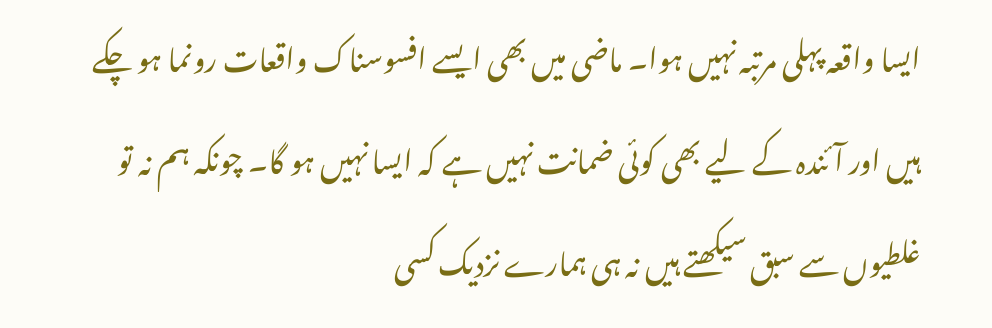ایسا واقعہ پہلی مرتبہ نہیں ہوا۔ ماضی میں بھی ایسے افسوسناک واقعات رونما ہو چکے ہیں اور آئندہ کے لیے بھی کوئی ضمانت نہیں ہے کہ ایسا نہیں ہو گا۔ چونکہ ہم نہ تو غلطیوں سے سبق سیکھتے ہیں نہ ہی ہمارے نزدیک کسی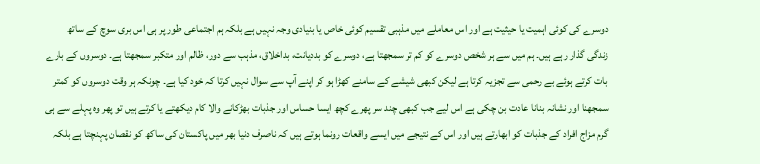دوسرے کی کوئی اہمیت یا حیثیت ہے اور اس معاملے میں مذہبی تقسیم کوئی خاص یا بنیادی وجہ نہیں ہے بلکہ ہم اجتماعی طور پر ہی اس بری سوچ کے ساتھ زندگی گذار رہے ہیں۔ ہم میں سے ہر شخص دوسرے کو کم تر سمجھتا ہے، دوسرے کو بددیانت، بداخلاق، مذہب سے دور، ظالم اور متکبر سمجھتا ہے۔ دوسروں کے بارے بات کرتے ہوئے بے رحمی سے تجزیہ کرتا ہے لیکن کبھی شیشے کے سامنے کھڑا ہو کر اپنے آپ سے سوال نہیں کرتا کہ خود کیا ہے۔ چونکہ ہر وقت دوسروں کو کمتر سمجھنا اور نشانہ بنانا عادت بن چکی ہے اس لیے جب کبھی چند سر پھرے کچھ ایسا حساس اور جذبات بھڑکانے والا کام دیکھتے یا کرتے ہیں تو پھر وہ پہلے سے ہی گرم مزاج افراد کے جذبات کو ابھارتے ہیں اور اس کے نتیجے میں ایسے واقعات رونما ہوتے ہیں کہ ناصرف دنیا بھر میں پاکستان کی ساکھ کو نقصان پہنچتا ہے بلکہ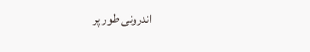اندرونی طور پر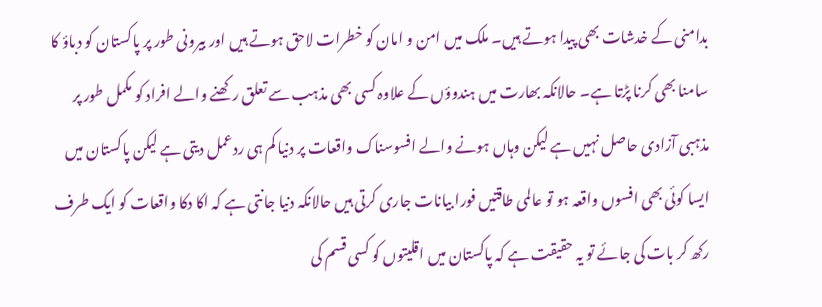بدامنی کے خدشات بھی پیدا ہوتے ہیں۔ ملک میں امن و امان کو خطرات لاحق ہوتے ہیں اور بیرونی طور پر پاکستان کو دباؤ کا سامنا بھی کرنا پڑتا ہے۔ حالانکہ بھارت میں ہندوؤں کے علاوہ کسی بھی مذہب سے تعلق رکھنے والے افراد کو مکمل طور پر مذہبی آزادی حاصل نہیں ہے لیکن وہاں ہونے والے افسوسناک واقعات پر دنیا کم ہی ردعمل دیتی ہے لیکن پاکستان میں ایسا کوئی بھی افسوں واقعہ ہو تو عالمی طاقتیں فورا بیانات جاری کرتی ہیں حالانکہ دنیا جانتی ہے کہ اکا دکا واقعات کو ایک طرف رکھ کر بات کی جائے تو یہ حقیقت ہے کہ پاکستان میں اقلیتوں کو کسی قسم کی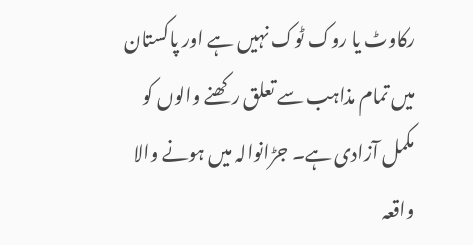رکاوٹ یا روک ٹوک نہیں ہے اور پاکستان میں تمام مذاہب سے تعلق رکھنے والوں کو مکمل آزادی ہے۔ جڑانوالہ میں ہونے والا واقعہ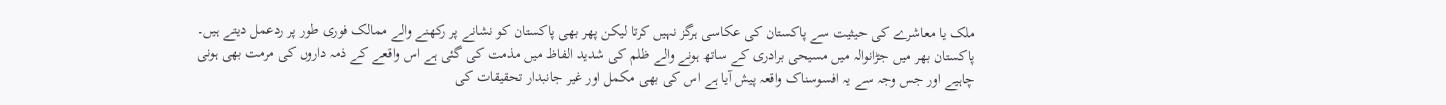ملک یا معاشرے کی حیثیت سے پاکستان کی عکاسی ہرگز نہیں کرتا لیکن پھر بھی پاکستان کو نشانے پر رکھنے والے ممالک فوری طور پر ردعمل دیتے ہیں۔ پاکستان بھر میں جڑانوالہ میں مسیحی برادری کے ساتھ ہونے والے ظلم کی شدید الفاظ میں مذمت کی گئی ہے اس واقعے کے ذمہ داروں کی مرمت بھی ہونی چاہیے اور جس وجہ سے یہ افسوسناک واقعہ پیش آیا ہے اس کی بھی مکمل اور غیر جانبدار تحقیقات کی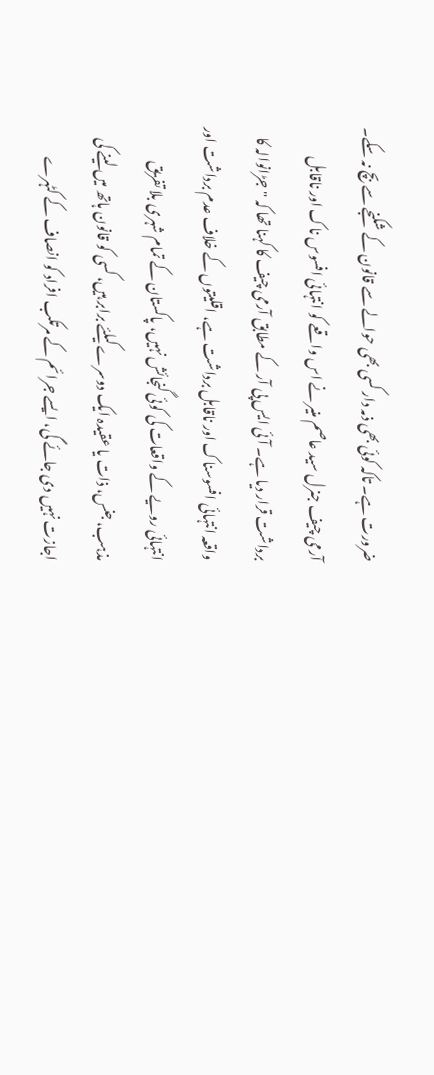ضرورت ہے۔ تاکہ کوئی بھی ذمہ دار کسی بھی حوالے سے قانون کے شکنجے سے بچ نہ سکے۔
آرمی چیف جنرل سید عاصم منیر نے اس واقعے کو انتہائی افسوس ناک اور ناقابل برداشت قرار دیا ہے۔ آئی ایس پی آر کے مطابق آرمی چیف کا کہنا تھا کہ "جڑانوالہ کا واقعہ انتہائی افسوسناک اور ناقابل برداشت ہے، اقلیتوں کے خلاف عدم برداشت اور انتہائی رویے کے واقعات کی کوئی گنجائش نہیں، پاکستان کے تمام شہری بلا تفریق مذہب، جنس، ذات یا عقیدہ ایک دوسرے کیلئے برابر ہیں، کسی کو قانون ہاتھ میں لینے کی اجازت نہیں دی جائے گی، ایسے جرائم کے مرتکب افراد کو انصاف کے کٹہرے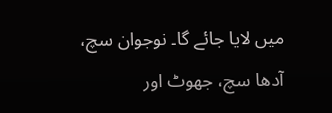میں لایا جائے گا۔ نوجوان سچ، آدھا سچ، جھوٹ اور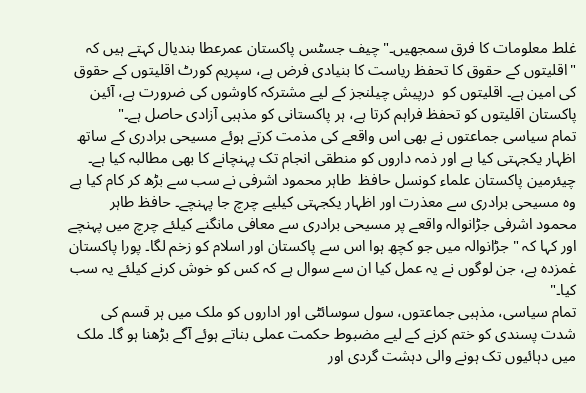غلط معلومات کا فرق سمجھیں۔"چیف جسٹس پاکستان عمرعطا بندیال کہتے ہیں کہ "اقلیتوں کے حقوق کا تحفظ ریاست کا بنیادی فرض ہے، سپریم کورٹ اقلیتوں کے حقوق کی امین ہے۔ اقلیتوں کو  درپیش چیلنجز کے لیے مشترکہ کاوشوں کی ضرورت ہے، آئین پاکستان اقلیتوں کو تحفظ فراہم کرتا ہے، ہر پاکستانی کو مذہبی آزادی حاصل ہے۔"
تمام سیاسی جماعتوں نے بھی اس واقعے کی مذمت کرتے ہوئے مسیحی برادری کے ساتھ اظہار یکجہتی کیا ہے اور ذمہ داروں کو منطقی انجام تک پہنچانے کا بھی مطالبہ کیا ہے۔ چیئرمین پاکستان علماء کونسل حافظ  طاہر محمود اشرفی نے سب سے بڑھ کر کام کیا ہے وہ مسیحی برادری سے معذرت اور اظہار یکجہتی کیلیے چرچ جا پہنچے۔ حافظ طاہر محمود اشرفی جڑانوالہ واقعے پر مسیحی برادری سے معافی مانگنے کیلئے چرچ میں پہنچے اور کہا کہ "جڑانوالہ میں جو کچھ ہوا اس سے پاکستان اور اسلام کو زخم لگا۔ پورا پاکستان غمزدہ ہے، جن لوگوں نے یہ عمل کیا ان سے سوال ہے کہ کس کو خوش کرنے کیلئے یہ سب کیا۔"
تمام سیاسی، مذہبی جماعتوں، سول سوسائٹی اور اداروں کو ملک میں ہر قسم کی شدت پسندی کو ختم کرنے کے لیے مضبوط حکمت عملی بناتے ہوئے آگے بڑھنا ہو گا۔ ملک میں دہائیوں تک ہونے والی دہشت گردی اور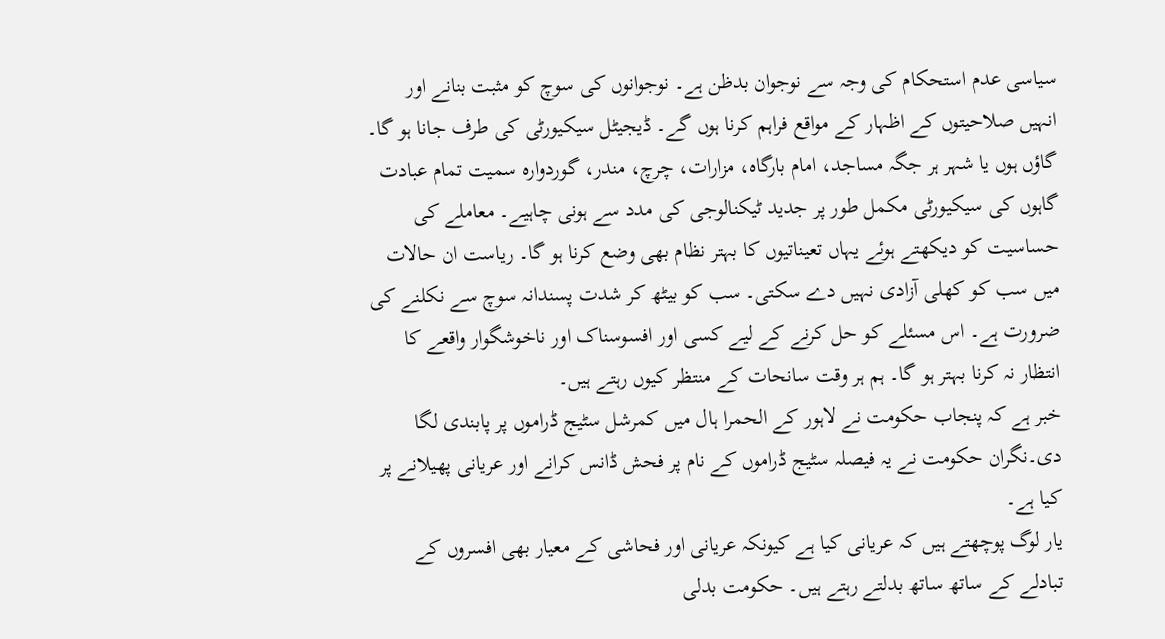سیاسی عدم استحکام کی وجہ سے نوجوان بدظن ہے۔ نوجوانوں کی سوچ کو مثبت بنانے اور انہیں صلاحیتوں کے اظہار کے مواقع فراہم کرنا ہوں گے۔ ڈیجیٹل سیکیورٹی کی طرف جانا ہو گا۔ گاؤں ہوں یا شہر ہر جگہ مساجد، امام بارگاہ، مزارات، چرچ، مندر، گوردوارہ سمیت تمام عبادت گاہوں کی سیکیورٹی مکمل طور پر جدید ٹیکنالوجی کی مدد سے ہونی چاہیے۔ معاملے کی حساسیت کو دیکھتے ہوئے یہاں تعیناتیوں کا بہتر نظام بھی وضع کرنا ہو گا۔ ریاست ان حالات میں سب کو کھلی آزادی نہیں دے سکتی۔ سب کو بیٹھ کر شدت پسندانہ سوچ سے نکلنے کی ضرورت ہے۔ اس مسئلے کو حل کرنے کے لیے کسی اور افسوسناک اور ناخوشگوار واقعے کا انتظار نہ کرنا بہتر ہو گا۔ ہم ہر وقت سانحات کے منتظر کیوں رہتے ہیں۔
خبر ہے کہ پنجاب حکومت نے لاہور کے الحمرا ہال میں کمرشل سٹیج ڈراموں پر پابندی لگا دی۔نگران حکومت نے یہ فیصلہ سٹیج ڈراموں کے نام پر فحش ڈانس کرانے اور عریانی پھیلانے پر کیا ہے۔
یار لوگ پوچھتے ہیں کہ عریانی کیا ہے کیونکہ عریانی اور فحاشی کے معیار بھی افسروں کے تبادلے کے ساتھ ساتھ بدلتے رہتے ہیں۔ حکومت بدلی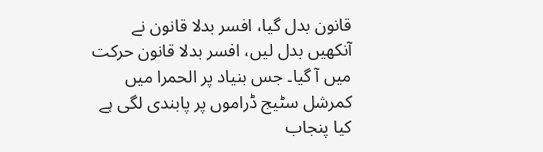قانون بدل گیا، افسر بدلا قانون نے آنکھیں بدل لیں، افسر بدلا قانون حرکت میں آ گیا۔ جس بنیاد پر الحمرا میں کمرشل سٹیج ڈراموں پر پابندی لگی ہے کیا پنجاب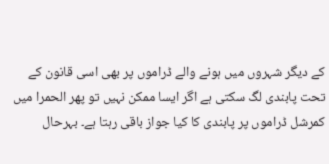کے دیگر شہروں میں ہونے والے ڈراموں پر بھی اسی قانون کے تحت پابندی لگ سکتی ہے اگر ایسا ممکن نہیں تو پھر الحمرا میں کمرشل ڈراموں پر پابندی کا کیا جواز باقی رہتا ہے۔ بہرحال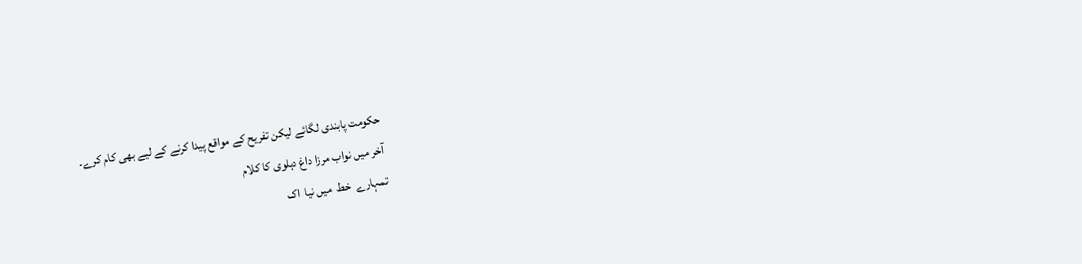حکومت پابندی لگائے لیکن تفریح کے مواقع پیدا کرنے کے لیے بھی کام کرے۔
آخر میں نواب مرزا داغ دہلوی کا کلام
تمہارے  خط  میں نیا  اک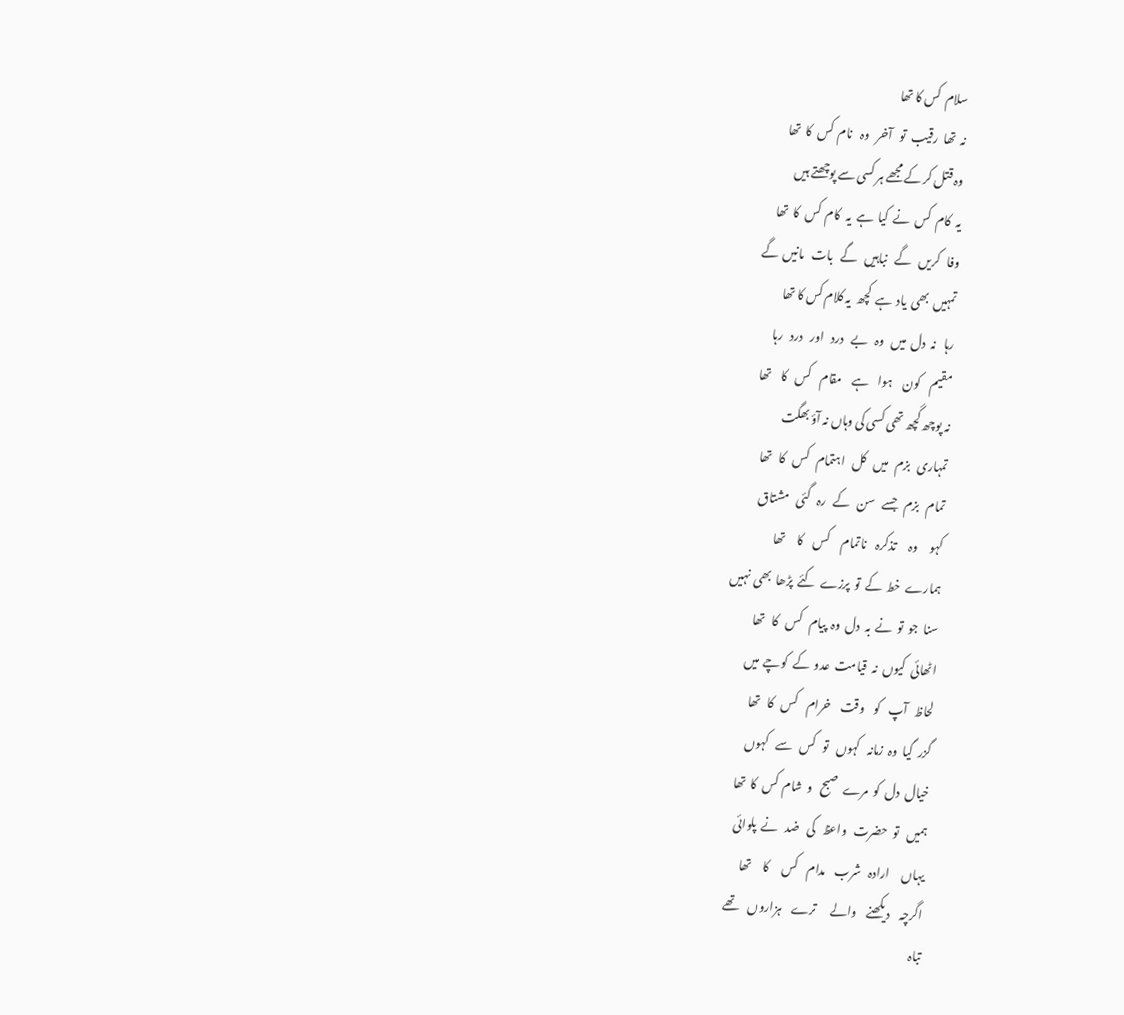سلام  کس کا تھا
نہ  تھا  رقیب  تو   آخر   وہ   نام  کس  کا  تھا
وہ قتل کر کے مجھے ہر کسی سے پوچھتے ہیں
یہ  کام  کس  نے  کیا  ہے  یہ  کام  کس  کا  تھا
وفا   کریں   گے   نباہیں   گے   بات   مانیں  گے
تمہیں  بھی  یاد  ہے  کچھ  یہ کلام کس کا تھا
رہا   نہ  دل  میں   وہ   بے   درد   اور   درد   رہا
مقیم    کون    ہوا    ہے    مقام    کس   کا    تھا
نہ پوچھ گچھ تھی کسی کی وہاں نہ آؤ بھگت
تمہاری   بزم   میں   کل   اہتمام   کس   کا   تھا
تمام   بزم   جسے   سن   کے   رہ   گئی   مشتاق
کہو     وہ     تذکرہ    ناتمام     کس    کا     تھا
ہمارے  خط  کے  تو  پرزے  کئے  پڑھا  بھی  نہیں
سنا  جو  تو  نے  بہ  دل  وہ  پیام   کس   کا   تھا
اٹھائی  کیوں  نہ  قیامت  عدو  کے  کوچے  میں
لحاظ   آپ   کو    وقت    خرام    کس   کا   تھا
گزر  گیا  وہ  زمانہ   کہوں   تو   کس   سے   کہوں
خیال  دل  کو  مرے  صبح   و  شام  کس  کا  تھا
ہمیں   تو  حضرت   واعظ   کی   ضد   نے  پلوائی
یہاں     ارادہ   شرب    مدام    کس     کا     تھا
اگرچہ    دیکھنے    والے      ترے    ہزاروں    تھے
تباہ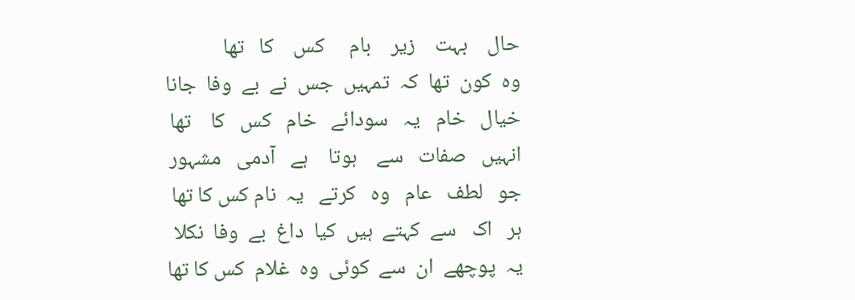حال    بہت    زیر    بام     کس    کا   تھا
وہ  کون  تھا  کہ  تمہیں  جس  نے  بے  وفا  جانا
خیال   خام   یہ   سودائے   خام   کس   کا    تھا
انہیں   صفات   سے    ہوتا    ہے   آدمی   مشہور
جو   لطف   عام   وہ   کرتے   یہ  نام کس کا تھا
ہر   اک   سے  کہتے  ہیں  کیا  داغ  بے  وفا  نکلا
یہ  پوچھے  ان  سے  کوئی  وہ  غلام  کس کا تھا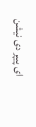ای پیپر دی نیشن